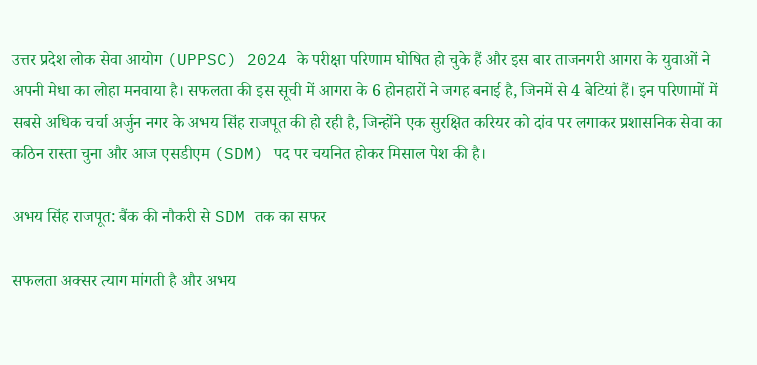उत्तर प्रदेश लोक सेवा आयोग (UPPSC) 2024 के परीक्षा परिणाम घोषित हो चुके हैं और इस बार ताजनगरी आगरा के युवाओं ने अपनी मेधा का लोहा मनवाया है। सफलता की इस सूची में आगरा के 6 होनहारों ने जगह बनाई है, जिनमें से 4 बेटियां हैं। इन परिणामों में सबसे अधिक चर्चा अर्जुन नगर के अभय सिंह राजपूत की हो रही है, जिन्होंने एक सुरक्षित करियर को दांव पर लगाकर प्रशासनिक सेवा का कठिन रास्ता चुना और आज एसडीएम (SDM) पद पर चयनित होकर मिसाल पेश की है।

अभय सिंह राजपूत: बैंक की नौकरी से SDM तक का सफर

सफलता अक्सर त्याग मांगती है और अभय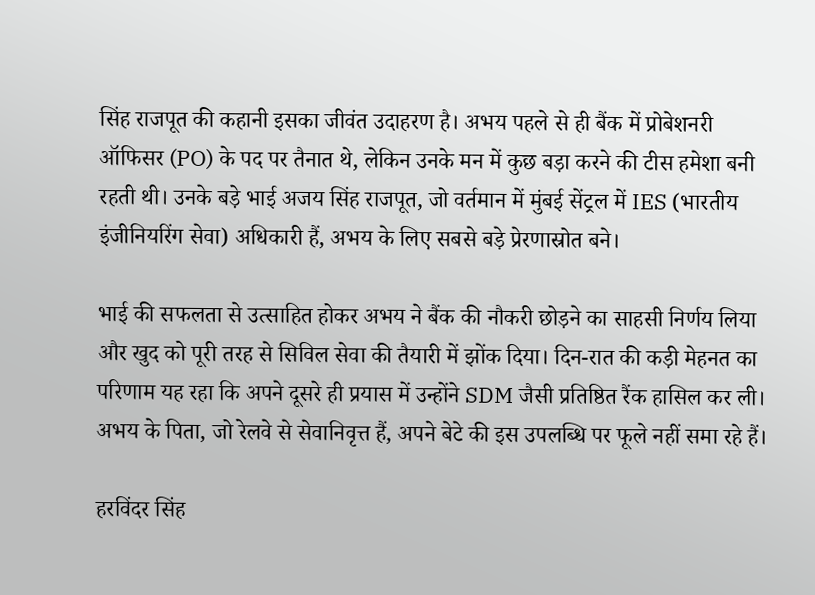सिंह राजपूत की कहानी इसका जीवंत उदाहरण है। अभय पहले से ही बैंक में प्रोबेशनरी ऑफिसर (PO) के पद पर तैनात थे, लेकिन उनके मन में कुछ बड़ा करने की टीस हमेशा बनी रहती थी। उनके बड़े भाई अजय सिंह राजपूत, जो वर्तमान में मुंबई सेंट्रल में IES (भारतीय इंजीनियरिंग सेवा) अधिकारी हैं, अभय के लिए सबसे बड़े प्रेरणास्रोत बने।

भाई की सफलता से उत्साहित होकर अभय ने बैंक की नौकरी छोड़ने का साहसी निर्णय लिया और खुद को पूरी तरह से सिविल सेवा की तैयारी में झोंक दिया। दिन-रात की कड़ी मेहनत का परिणाम यह रहा कि अपने दूसरे ही प्रयास में उन्होंने SDM जैसी प्रतिष्ठित रैंक हासिल कर ली। अभय के पिता, जो रेलवे से सेवानिवृत्त हैं, अपने बेटे की इस उपलब्धि पर फूले नहीं समा रहे हैं।

हरविंदर सिंह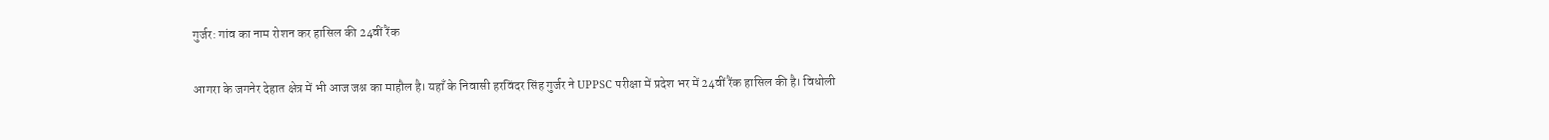गुर्जर: गांव का नाम रोशन कर हासिल की 24वीं रैंक

आगरा के जगनेर देहात क्षेत्र में भी आज जश्न का माहौल है। यहाँ के निवासी हरविंदर सिंह गुर्जर ने UPPSC परीक्षा में प्रदेश भर में 24वीं रैंक हासिल की है। विधोली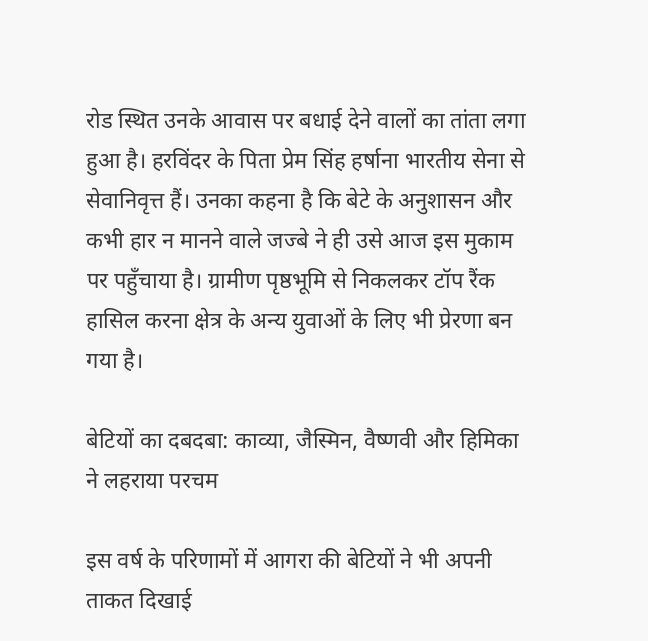रोड स्थित उनके आवास पर बधाई देने वालों का तांता लगा हुआ है। हरविंदर के पिता प्रेम सिंह हर्षाना भारतीय सेना से सेवानिवृत्त हैं। उनका कहना है कि बेटे के अनुशासन और कभी हार न मानने वाले जज्बे ने ही उसे आज इस मुकाम पर पहुँचाया है। ग्रामीण पृष्ठभूमि से निकलकर टॉप रैंक हासिल करना क्षेत्र के अन्य युवाओं के लिए भी प्रेरणा बन गया है।

बेटियों का दबदबा: काव्या, जैस्मिन, वैष्णवी और हिमिका ने लहराया परचम

इस वर्ष के परिणामों में आगरा की बेटियों ने भी अपनी ताकत दिखाई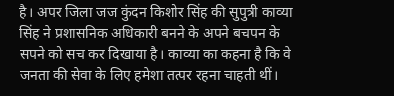है। अपर जिला जज कुंदन किशोर सिंह की सुपुत्री काव्या सिंह ने प्रशासनिक अधिकारी बनने के अपने बचपन के सपने को सच कर दिखाया है। काव्या का कहना है कि वे जनता की सेवा के लिए हमेशा तत्पर रहना चाहती थीं।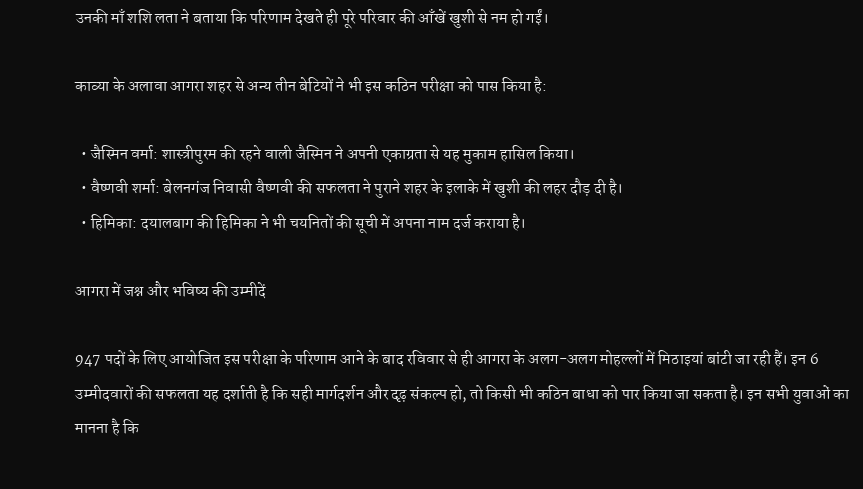उनकी माँ शशि लता ने बताया कि परिणाम देखते ही पूरे परिवार की आँखें खुशी से नम हो गईं।

काव्या के अलावा आगरा शहर से अन्य तीन बेटियों ने भी इस कठिन परीक्षा को पास किया है:

  • जैस्मिन वर्मा: शास्त्रीपुरम की रहने वाली जैस्मिन ने अपनी एकाग्रता से यह मुकाम हासिल किया।
  • वैष्णवी शर्मा: बेलनगंज निवासी वैष्णवी की सफलता ने पुराने शहर के इलाके में खुशी की लहर दौड़ दी है।
  • हिमिका: दयालबाग की हिमिका ने भी चयनितों की सूची में अपना नाम दर्ज कराया है।

आगरा में जश्न और भविष्य की उम्मीदें

947 पदों के लिए आयोजित इस परीक्षा के परिणाम आने के बाद रविवार से ही आगरा के अलग-अलग मोहल्लों में मिठाइयां बांटी जा रही हैं। इन 6 उम्मीदवारों की सफलता यह दर्शाती है कि सही मार्गदर्शन और दृढ़ संकल्प हो, तो किसी भी कठिन बाधा को पार किया जा सकता है। इन सभी युवाओं का मानना है कि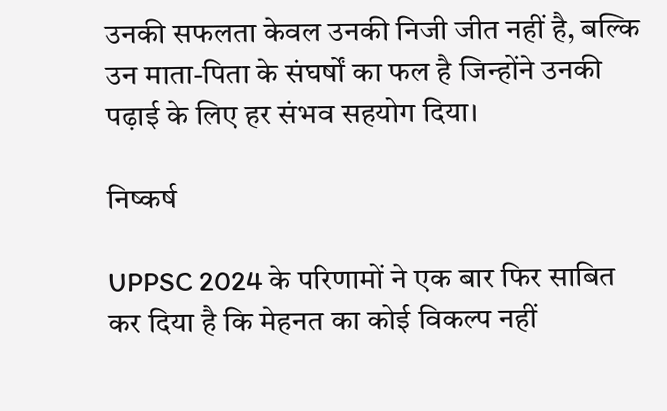उनकी सफलता केवल उनकी निजी जीत नहीं है, बल्कि उन माता-पिता के संघर्षों का फल है जिन्होंने उनकी पढ़ाई के लिए हर संभव सहयोग दिया।

निष्कर्ष

UPPSC 2024 के परिणामों ने एक बार फिर साबित कर दिया है कि मेहनत का कोई विकल्प नहीं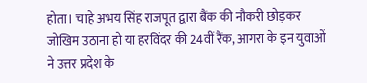होता। चाहे अभय सिंह राजपूत द्वारा बैंक की नौकरी छोड़कर जोखिम उठाना हो या हरविंदर की 24वीं रैंक, आगरा के इन युवाओं ने उत्तर प्रदेश के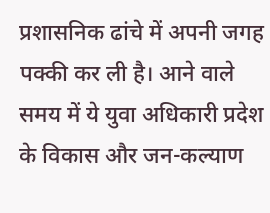प्रशासनिक ढांचे में अपनी जगह पक्की कर ली है। आने वाले समय में ये युवा अधिकारी प्रदेश के विकास और जन-कल्याण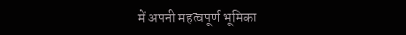में अपनी महत्वपूर्ण भूमिका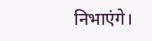निभाएंगे।